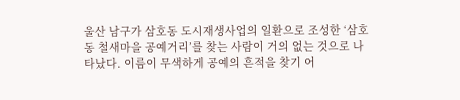울산 남구가 삼호동 도시재생사업의 일환으로 조성한 ‘삼호동 철새마을 공예거리’를 찾는 사람이 거의 없는 것으로 나타났다. 이름이 무색하게 공예의 흔적을 찾기 어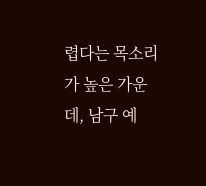렵다는 목소리가 높은 가운데, 남구 예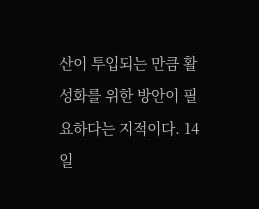산이 투입되는 만큼 활성화를 위한 방안이 필요하다는 지적이다. 14일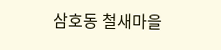삼호동 철새마을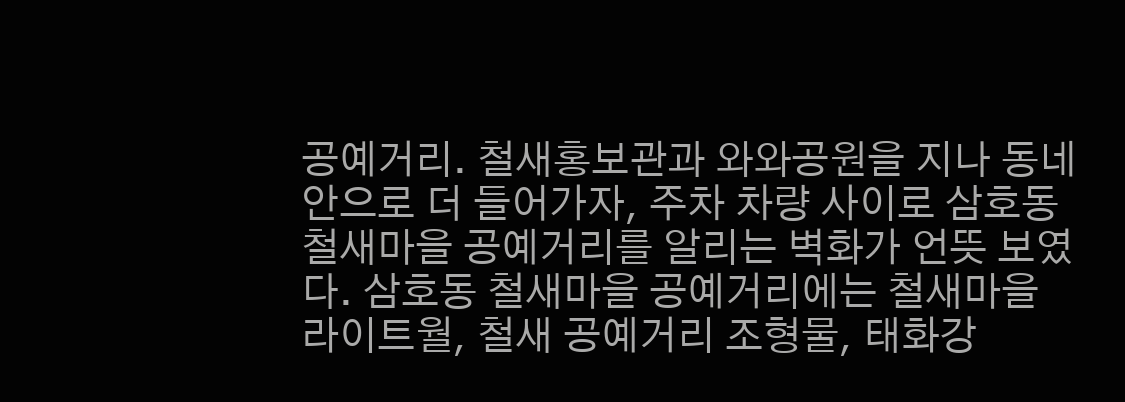공예거리. 철새홍보관과 와와공원을 지나 동네 안으로 더 들어가자, 주차 차량 사이로 삼호동 철새마을 공예거리를 알리는 벽화가 언뜻 보였다. 삼호동 철새마을 공예거리에는 철새마을 라이트월, 철새 공예거리 조형물, 태화강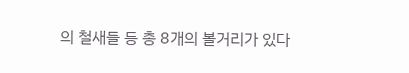의 철새들 등 총 8개의 볼거리가 있다